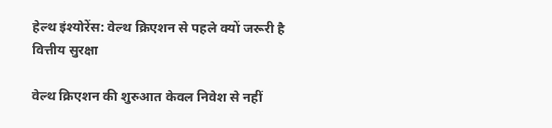हेल्थ इंश्योरेंस: वेल्थ क्रिएशन से पहले क्यों जरूरी है वित्तीय सुरक्षा

वेल्थ क्रिएशन की शुरुआत केवल निवेश से नहीं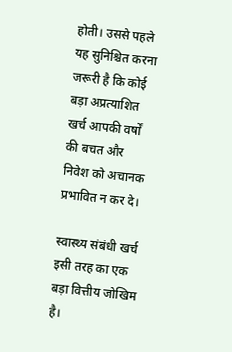होती। उससे पहले यह सुनिश्चित करना जरूरी है कि कोई बड़ा अप्रत्याशित खर्च आपकी वर्षों की बचत और निवेश को अचानक प्रभावित न कर दे।

स्वास्थ्य संबंधी खर्च इसी तरह का एक बड़ा वित्तीय जोखिम है।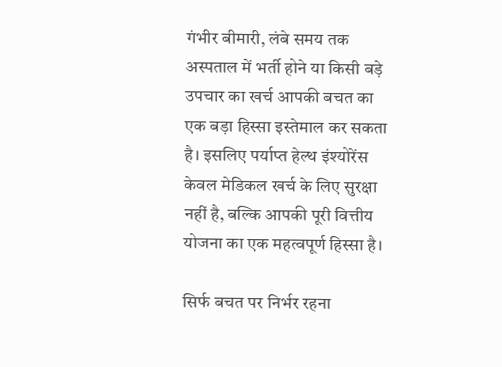गंभीर बीमारी, लंबे समय तक अस्पताल में भर्ती होने या किसी बड़े उपचार का खर्च आपकी बचत का एक बड़ा हिस्सा इस्तेमाल कर सकता है। इसलिए पर्याप्त हेल्थ इंश्योरेंस केवल मेडिकल खर्च के लिए सुरक्षा नहीं है, बल्कि आपकी पूरी वित्तीय योजना का एक महत्वपूर्ण हिस्सा है।

सिर्फ बचत पर निर्भर रहना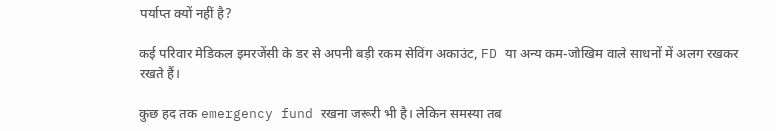पर्याप्त क्यों नहीं है?

कई परिवार मेडिकल इमरजेंसी के डर से अपनी बड़ी रकम सेविंग अकाउंट, FD या अन्य कम-जोखिम वाले साधनों में अलग रखकर रखते हैं।

कुछ हद तक emergency fund रखना जरूरी भी है। लेकिन समस्या तब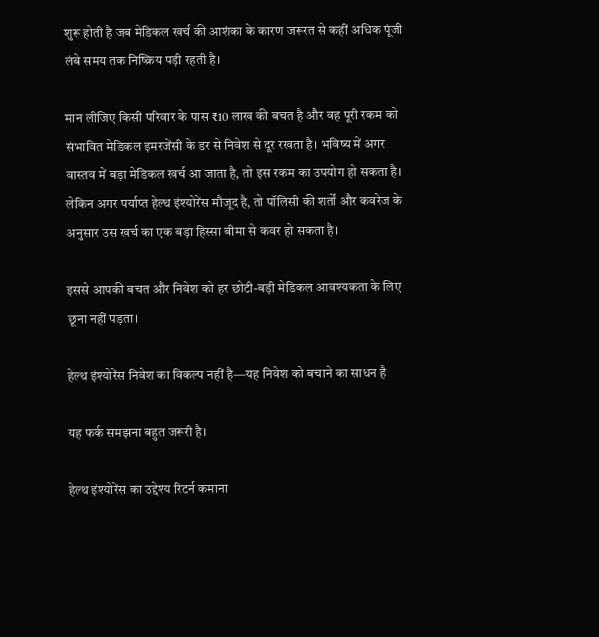शुरू होती है जब मेडिकल खर्च की आशंका के कारण जरूरत से कहीं अधिक पूंजी लंबे समय तक निष्क्रिय पड़ी रहती है।

मान लीजिए किसी परिवार के पास ₹10 लाख की बचत है और वह पूरी रकम को संभावित मेडिकल इमरजेंसी के डर से निवेश से दूर रखता है। भविष्य में अगर वास्तव में बड़ा मेडिकल खर्च आ जाता है, तो इस रकम का उपयोग हो सकता है। लेकिन अगर पर्याप्त हेल्थ इंश्योरेंस मौजूद है, तो पॉलिसी की शर्तों और कवरेज के अनुसार उस खर्च का एक बड़ा हिस्सा बीमा से कवर हो सकता है।

इससे आपकी बचत और निवेश को हर छोटी-बड़ी मेडिकल आवश्यकता के लिए छूना नहीं पड़ता।

हेल्थ इंश्योरेंस निवेश का विकल्प नहीं है—यह निवेश को बचाने का साधन है

यह फर्क समझना बहुत जरूरी है।

हेल्थ इंश्योरेंस का उद्देश्य रिटर्न कमाना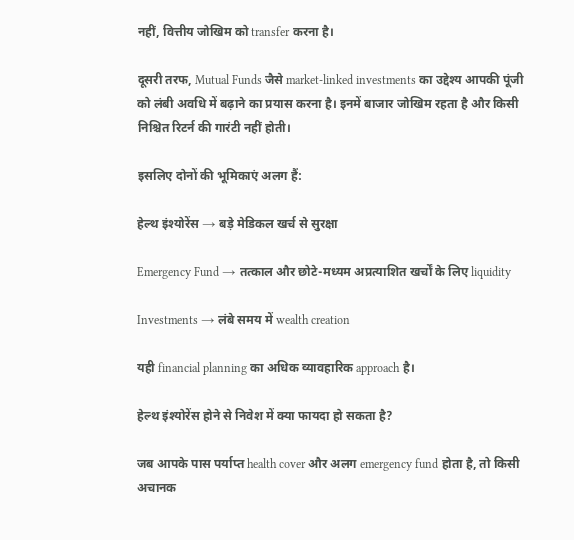नहीं, वित्तीय जोखिम को transfer करना है।

दूसरी तरफ, Mutual Funds जैसे market-linked investments का उद्देश्य आपकी पूंजी को लंबी अवधि में बढ़ाने का प्रयास करना है। इनमें बाजार जोखिम रहता है और किसी निश्चित रिटर्न की गारंटी नहीं होती।

इसलिए दोनों की भूमिकाएं अलग हैं:

हेल्थ इंश्योरेंस → बड़े मेडिकल खर्च से सुरक्षा

Emergency Fund → तत्काल और छोटे-मध्यम अप्रत्याशित खर्चों के लिए liquidity

Investments → लंबे समय में wealth creation

यही financial planning का अधिक व्यावहारिक approach है।

हेल्थ इंश्योरेंस होने से निवेश में क्या फायदा हो सकता है?

जब आपके पास पर्याप्त health cover और अलग emergency fund होता है, तो किसी अचानक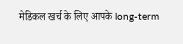मेडिकल खर्च के लिए आपके long-term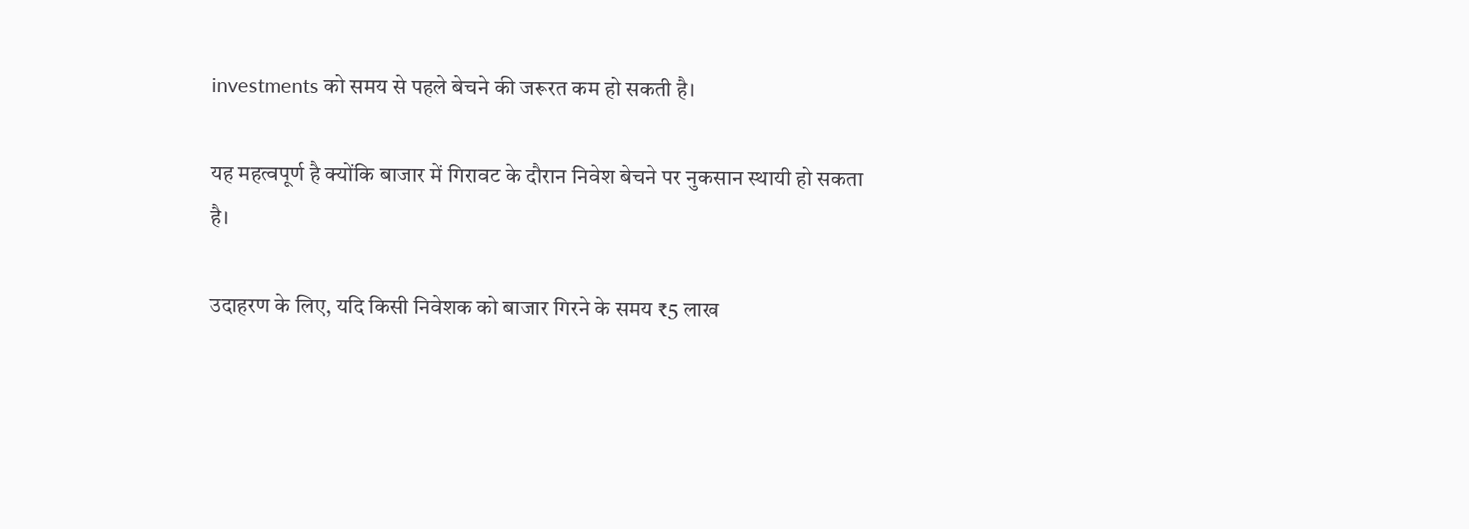investments को समय से पहले बेचने की जरूरत कम हो सकती है।

यह महत्वपूर्ण है क्योंकि बाजार में गिरावट के दौरान निवेश बेचने पर नुकसान स्थायी हो सकता है।

उदाहरण के लिए, यदि किसी निवेशक को बाजार गिरने के समय ₹5 लाख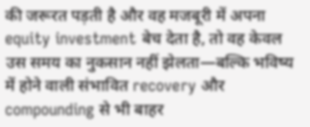की जरूरत पड़ती है और वह मजबूरी में अपना equity investment बेच देता है, तो वह केवल उस समय का नुकसान नहीं झेलता—बल्कि भविष्य में होने वाली संभावित recovery और compounding से भी बाहर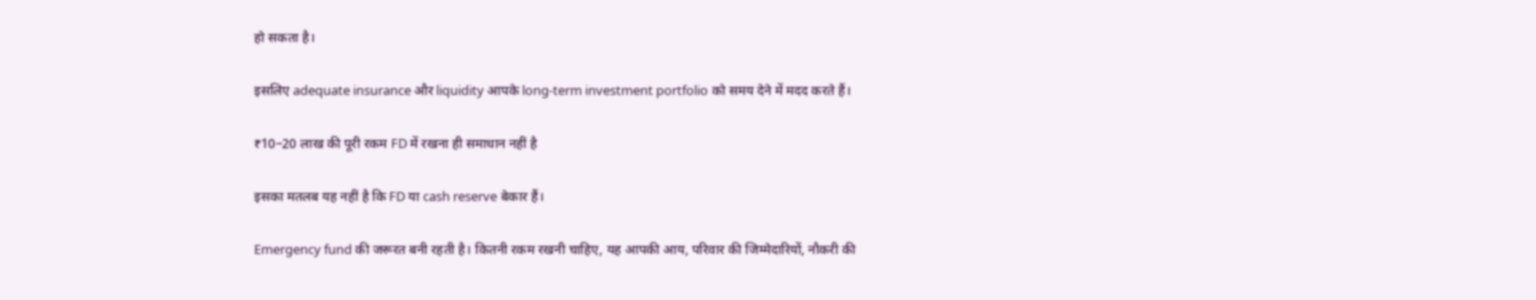हो सकता है।

इसलिए adequate insurance और liquidity आपके long-term investment portfolio को समय देने में मदद करते हैं।

₹10–20 लाख की पूरी रकम FD में रखना ही समाधान नहीं है

इसका मतलब यह नहीं है कि FD या cash reserve बेकार हैं।

Emergency fund की जरूरत बनी रहती है। कितनी रकम रखनी चाहिए, यह आपकी आय, परिवार की जिम्मेदारियों, नौकरी की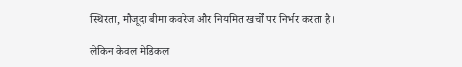स्थिरता, मौजूदा बीमा कवरेज और नियमित खर्चों पर निर्भर करता है।

लेकिन केवल मेडिकल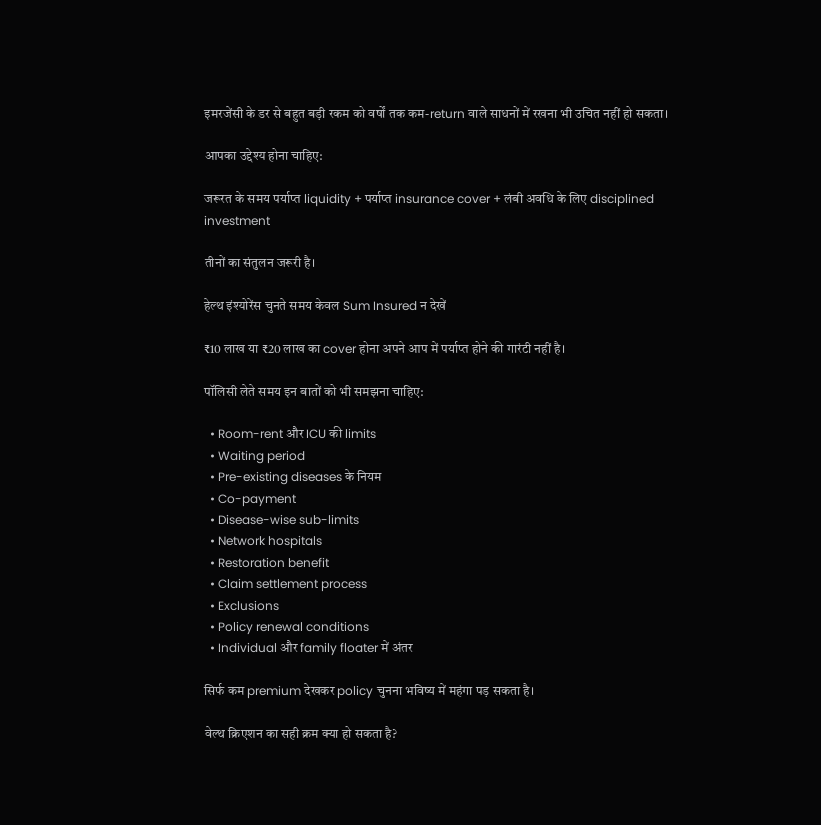इमरजेंसी के डर से बहुत बड़ी रकम को वर्षों तक कम-return वाले साधनों में रखना भी उचित नहीं हो सकता।

आपका उद्देश्य होना चाहिए:

जरूरत के समय पर्याप्त liquidity + पर्याप्त insurance cover + लंबी अवधि के लिए disciplined investment

तीनों का संतुलन जरूरी है।

हेल्थ इंश्योरेंस चुनते समय केवल Sum Insured न देखें

₹10 लाख या ₹20 लाख का cover होना अपने आप में पर्याप्त होने की गारंटी नहीं है।

पॉलिसी लेते समय इन बातों को भी समझना चाहिए:

  • Room-rent और ICU की limits
  • Waiting period
  • Pre-existing diseases के नियम
  • Co-payment
  • Disease-wise sub-limits
  • Network hospitals
  • Restoration benefit
  • Claim settlement process
  • Exclusions
  • Policy renewal conditions
  • Individual और family floater में अंतर

सिर्फ कम premium देखकर policy चुनना भविष्य में महंगा पड़ सकता है।

वेल्थ क्रिएशन का सही क्रम क्या हो सकता है?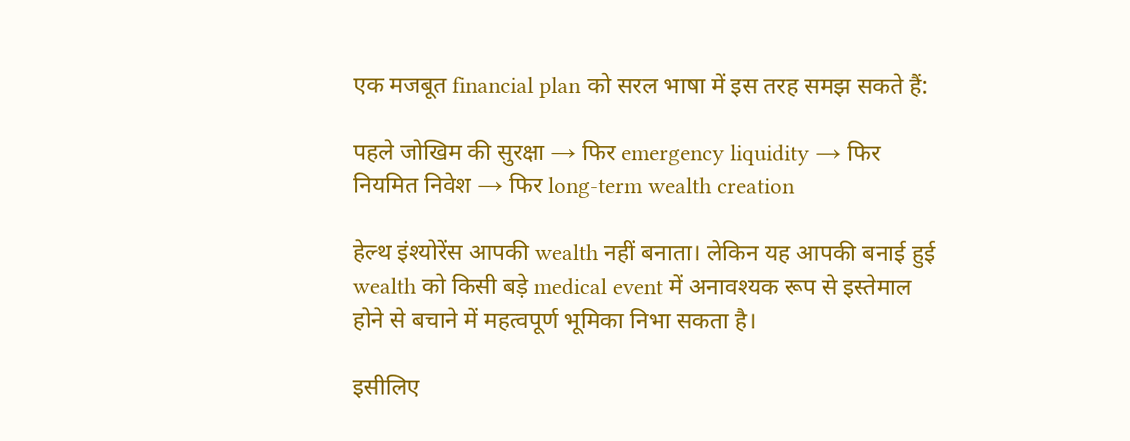एक मजबूत financial plan को सरल भाषा में इस तरह समझ सकते हैं:

पहले जोखिम की सुरक्षा → फिर emergency liquidity → फिर नियमित निवेश → फिर long-term wealth creation

हेल्थ इंश्योरेंस आपकी wealth नहीं बनाता। लेकिन यह आपकी बनाई हुई wealth को किसी बड़े medical event में अनावश्यक रूप से इस्तेमाल होने से बचाने में महत्वपूर्ण भूमिका निभा सकता है।

इसीलिए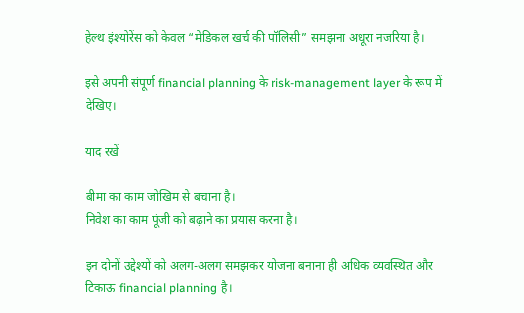हेल्थ इंश्योरेंस को केवल “मेडिकल खर्च की पॉलिसी” समझना अधूरा नजरिया है।

इसे अपनी संपूर्ण financial planning के risk-management layer के रूप में देखिए।

याद रखें

बीमा का काम जोखिम से बचाना है।
निवेश का काम पूंजी को बढ़ाने का प्रयास करना है।

इन दोनों उद्देश्यों को अलग-अलग समझकर योजना बनाना ही अधिक व्यवस्थित और टिकाऊ financial planning है।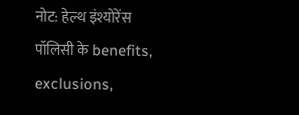नोट: हेल्थ इंश्योरेंस पॉलिसी के benefits, exclusions,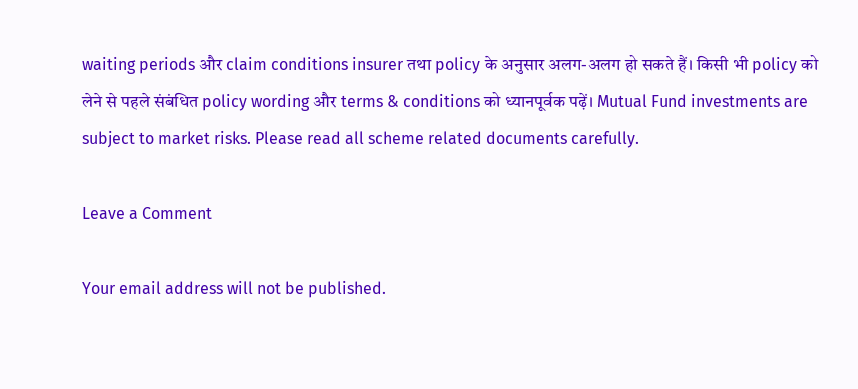waiting periods और claim conditions insurer तथा policy के अनुसार अलग-अलग हो सकते हैं। किसी भी policy को लेने से पहले संबंधित policy wording और terms & conditions को ध्यानपूर्वक पढ़ें। Mutual Fund investments are subject to market risks. Please read all scheme related documents carefully.

Leave a Comment

Your email address will not be published.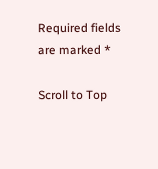Required fields are marked *

Scroll to Top